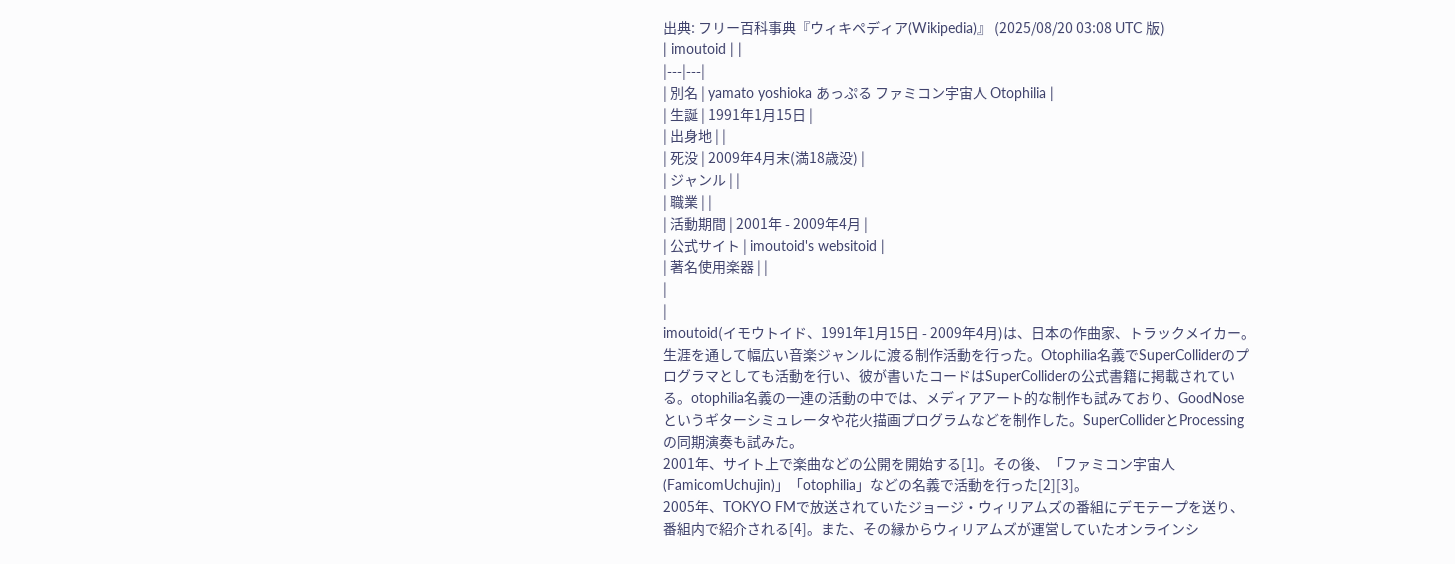出典: フリー百科事典『ウィキペディア(Wikipedia)』 (2025/08/20 03:08 UTC 版)
| imoutoid | |
|---|---|
| 別名 | yamato yoshioka あっぷる ファミコン宇宙人 Otophilia |
| 生誕 | 1991年1月15日 |
| 出身地 | |
| 死没 | 2009年4月末(満18歳没) |
| ジャンル | |
| 職業 | |
| 活動期間 | 2001年 - 2009年4月 |
| 公式サイト | imoutoid's websitoid |
| 著名使用楽器 | |
|
|
imoutoid(イモウトイド、1991年1月15日 - 2009年4月)は、日本の作曲家、トラックメイカー。生涯を通して幅広い音楽ジャンルに渡る制作活動を行った。Otophilia名義でSuperColliderのプログラマとしても活動を行い、彼が書いたコードはSuperColliderの公式書籍に掲載されている。otophilia名義の一連の活動の中では、メディアアート的な制作も試みており、GoodNoseというギターシミュレータや花火描画プログラムなどを制作した。SuperColliderとProcessingの同期演奏も試みた。
2001年、サイト上で楽曲などの公開を開始する[1]。その後、「ファミコン宇宙人(FamicomUchujin)」「otophilia」などの名義で活動を行った[2][3]。
2005年、TOKYO FMで放送されていたジョージ・ウィリアムズの番組にデモテープを送り、番組内で紹介される[4]。また、その縁からウィリアムズが運営していたオンラインシ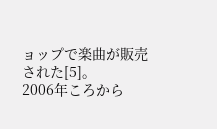ョップで楽曲が販売された[5]。
2006年ころから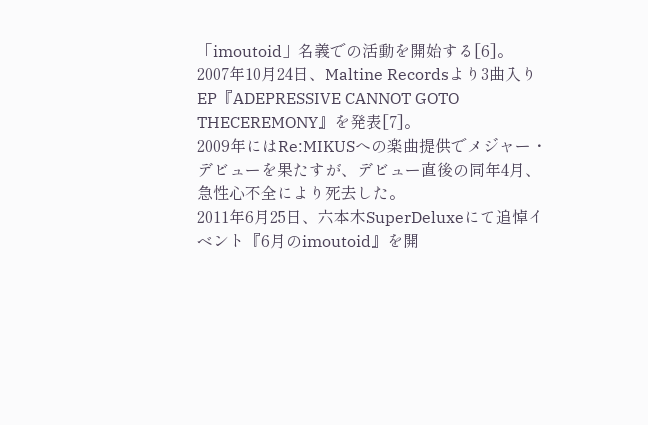「imoutoid」名義での活動を開始する[6]。
2007年10月24日、Maltine Recordsより3曲入りEP『ADEPRESSIVE CANNOT GOTO THECEREMONY』を発表[7]。
2009年にはRe:MIKUSへの楽曲提供でメジャー・デビューを果たすが、デビュー直後の同年4月、急性心不全により死去した。
2011年6月25日、六本木SuperDeluxeにて追悼イベント『6月のimoutoid』を開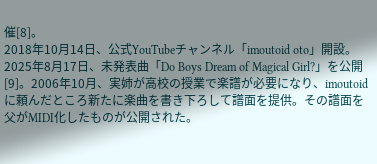催[8]。
2018年10月14日、公式YouTubeチャンネル「imoutoid oto」開設。
2025年8月17日、未発表曲「Do Boys Dream of Magical Girl?」を公開[9]。2006年10月、実姉が高校の授業で楽譜が必要になり、imoutoidに頼んだところ新たに楽曲を書き下ろして譜面を提供。その譜面を父がMIDI化したものが公開された。